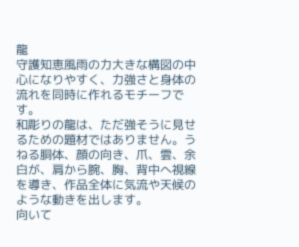龍
守護知恵風雨の力大きな構図の中心になりやすく、力強さと身体の流れを同時に作れるモチーフです。
和彫りの龍は、ただ強そうに見せるための題材ではありません。うねる胴体、顔の向き、爪、雲、余白が、肩から腕、胸、背中へ視線を導き、作品全体に気流や天候のような動きを出します。
向いて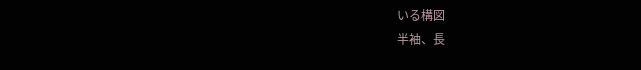いる構図
半袖、長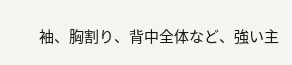袖、胸割り、背中全体など、強い主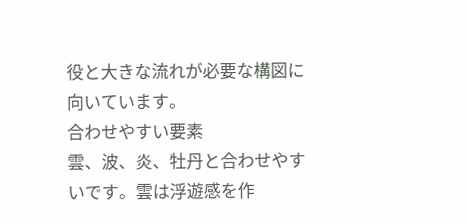役と大きな流れが必要な構図に向いています。
合わせやすい要素
雲、波、炎、牡丹と合わせやすいです。雲は浮遊感を作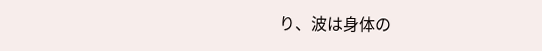り、波は身体の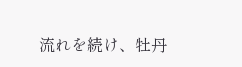流れを続け、牡丹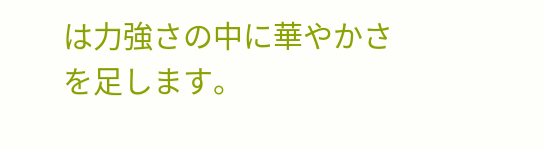は力強さの中に華やかさを足します。